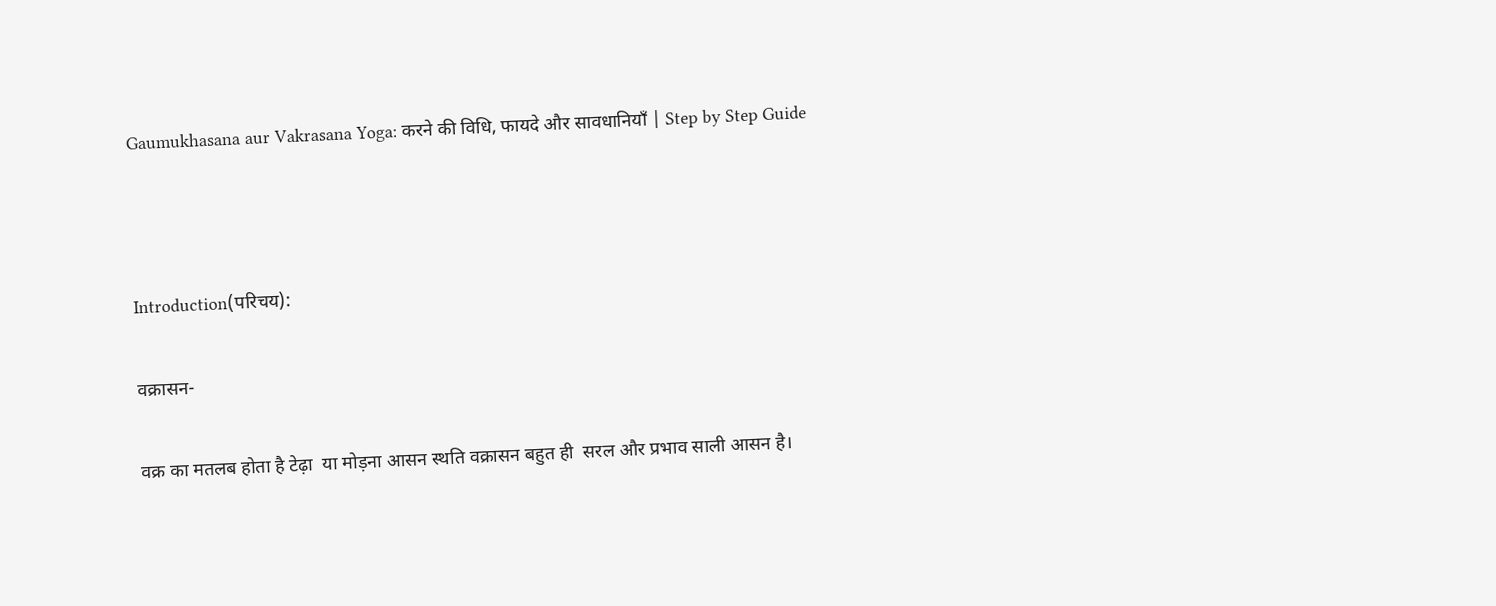Gaumukhasana aur Vakrasana Yoga: करने की विधि, फायदे और सावधानियाँ | Step by Step Guide



Introduction(परिचय):

वक्रासन-

वक्र का मतलब होता है टेढ़ा  या मोड़ना आसन स्थति वक्रासन बहुत ही  सरल और प्रभाव साली आसन है।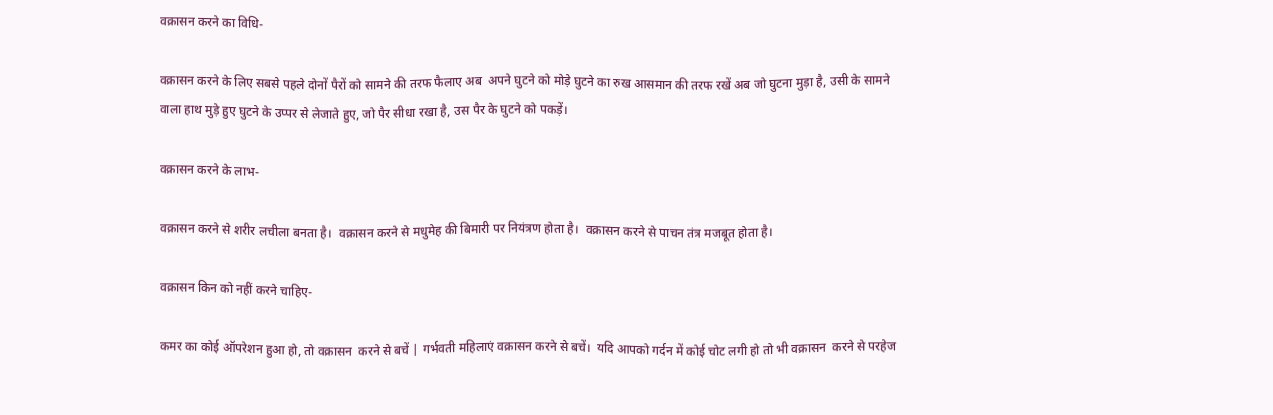वक्रासन करने का विधि-

वक्रासन करने के लिए सबसे पहले दोनों पैरों को सामने की तरफ फैलाए अब  अपने घुटने को मोड़े घुटने का रुख आसमान की तरफ रखें अब जो घुटना मुड़ा है, उसी के सामने वाला हाथ मुड़े हुए घुटने के उप्पर से लेजाते हुए, जो पैर सीधा रखा है, उस पैर के घुटने को पकड़ें।

वक्रासन करने के लाभ-

वक्रासन करने से शरीर लचीला बनता है।  वक्रासन करने से मधुमेह की बिमारी पर नियंत्रण होता है।  वक्रासन करने से पाचन तंत्र मजबूत होता है।

वक्रासन किन को नहीं करने चाहिए-

कमर का कोई ऑपरेशन हुआ हो, तो वक्रासन  करने से बचें | गर्भवती महिलाएं वक्रासन करने से बचें।  यदि आपको गर्दन में कोई चोट लगी हो तो भी वक्रासन  करने से परहेज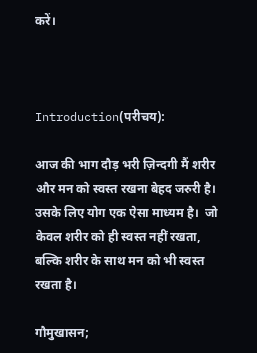करें।



Introduction(परीचय):

आज की भाग दौड़ भरी ज़िन्दगी मैं शरीर और मन को स्वस्त रखना बेहद जरुरी है।  उसके लिए योग एक ऐसा माध्यम है।  जो केवल शरीर को ही स्वस्त नहीं रखता, बल्कि शरीर के साथ मन को भी स्वस्त रखता है।

गौमुखासन;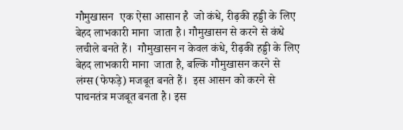गौमुखासन  एक ऐसा आसान है  जो कंधे, रीढ़की हड्डी के लिए बेहद लाभकारी माना  जाता है। गौमुखासन से करने से कंधे लचीले बनते हैं।  गौमुखासन न केवल कंधे, रीढ़की हड्डी के लिए बेहद लाभकारी माना  जाता है, बल्कि गौमुखासन करने से लंग्स(फेफड़े) मजबूत बनते हैं।  इस आसन को करने से पाचनतंत्र मजबूत बनता है। इस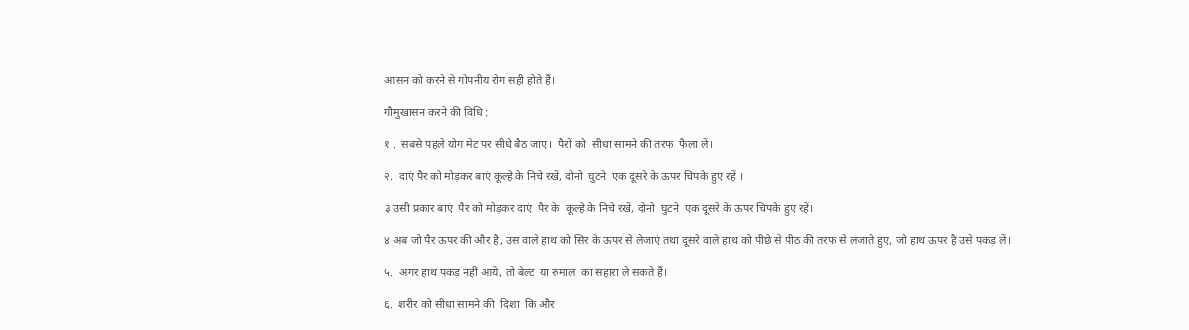आसन को करने से गोपनीय रोग सही होते हैं।

गौमुखासन करने की विधि :

१ .  सबसे पहले योग मेट पर सीधे बैठ जाए।  पैरों को  सीधा सामने की तरफ  फैला लें।

२.  दाएं पैर को मोड़कर बाएं कूल्हे के निचे रखें, दोनो  घुटने  एक दूसरे के ऊपर चिपके हुए रहें ।

३ उसी प्रकार बाएं  पैर को मोड़कर दाएं  पैर के  कूल्हे के निचे रखें, दोनो  घुटने  एक दूसरे के ऊपर चिपके हुए रहें।

४ अब जो पैर ऊपर की और है, उस वाले हाथ को सिर के ऊपर से लेजाएं तथा दूसरे वाले हाथ को पीछे से पीठ की तरफ से लजाते हुए, जो हाथ ऊपर है उसे पकड़ लें।

५.  अगर हाथ पकड़ नहीं आये, तो बेल्ट  या रुमाल  का सहारा ले सकते हैं।

६.  शरीर को सीधा सामने की  दिशा  कि और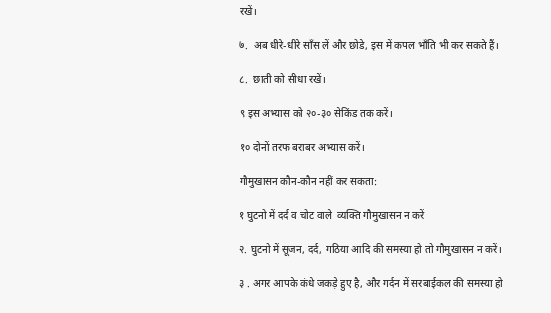रखें।

७.  अब धीरे-धीरे साँस लें और छोडे, इस में कपल भाँति भी कर सकते हैं।

८.  छाती को सीधा रखें।

९ इस अभ्यास को २०-३० सेकिंड तक करें।

१० दोनों तरफ बराबर अभ्यास करें।

गौमुखासन कौन-कौन नहीं कर सकता:

१ घुटनो में दर्द व चोट वाले  व्यक्ति गौमुखासन न करें

२. घुटनो में सूजन, दर्द, गठिया आदि की समस्या हो तो गौमुखासन न करें।

३ . अगर आपके कंधे जकड़े हुए है, और गर्दन में सरबाईकल की समस्या हो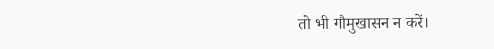तो भी गौमुखासन न करें।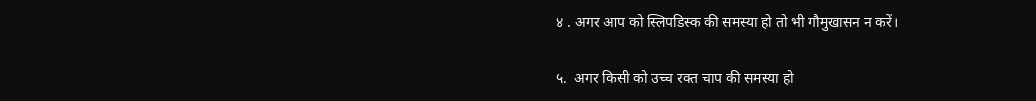४ . अगर आप को स्लिपडिस्क की समस्या हो तो भी गौमुखासन न करें।

५.  अगर किसी को उच्च रक्त चाप की समस्या हो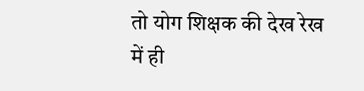तो योग शिक्षक की देख रेख में ही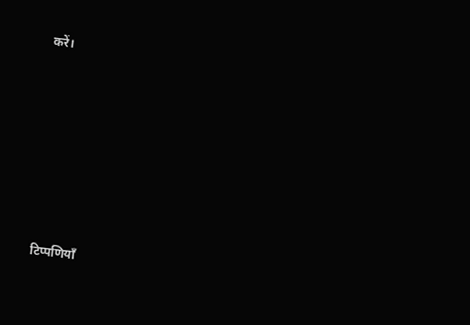करें।








टिप्पणियाँ